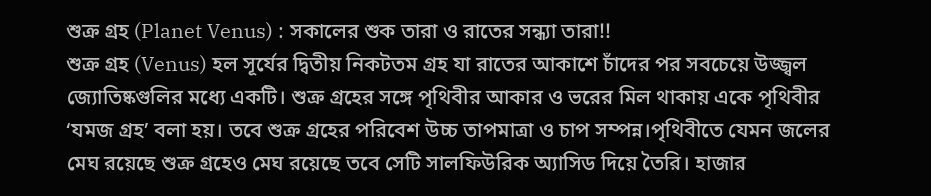শুক্র গ্রহ (Planet Venus) : সকালের শুক তারা ও রাতের সন্ধ্যা তারা!!
শুক্র গ্রহ (Venus) হল সূর্যের দ্বিতীয় নিকটতম গ্রহ যা রাতের আকাশে চাঁদের পর সবচেয়ে উজ্জ্বল জ্যোতিষ্কগুলির মধ্যে একটি। শুক্র গ্রহের সঙ্গে পৃথিবীর আকার ও ভরের মিল থাকায় একে পৃথিবীর ‘যমজ গ্রহ’ বলা হয়। তবে শুক্র গ্রহের পরিবেশ উচ্চ তাপমাত্রা ও চাপ সম্পন্ন।পৃথিবীতে যেমন জলের মেঘ রয়েছে শুক্র গ্রহেও মেঘ রয়েছে তবে সেটি সালফিউরিক অ্যাসিড দিয়ে তৈরি। হাজার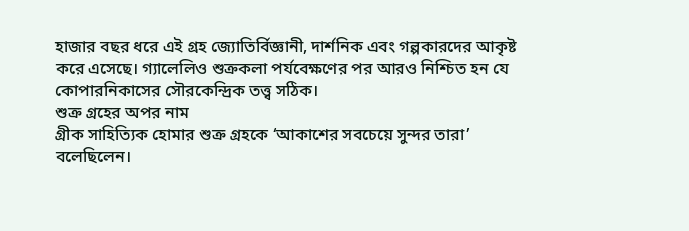হাজার বছর ধরে এই গ্রহ জ্যোতির্বিজ্ঞানী, দার্শনিক এবং গল্পকারদের আকৃষ্ট করে এসেছে। গ্যালেলিও শুক্রকলা পর্যবেক্ষণের পর আরও নিশ্চিত হন যে কোপারনিকাসের সৌরকেন্দ্রিক তত্ত্ব সঠিক।
শুক্র গ্রহের অপর নাম
গ্রীক সাহিত্যিক হোমার শুক্র গ্রহকে ‘আকাশের সবচেয়ে সুন্দর তারা’ বলেছিলেন।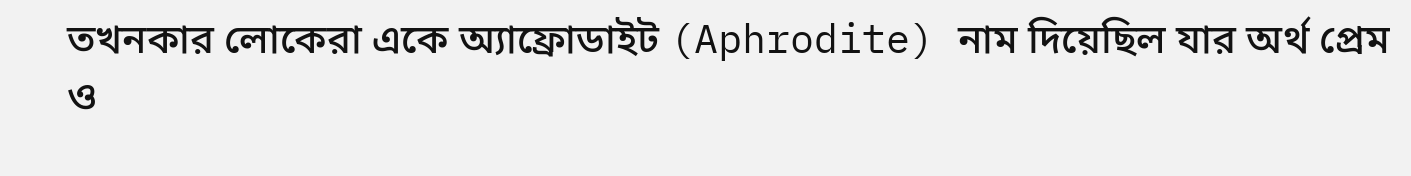তখনকার লোকেরা একে অ্যাফ্রোডাইট (Aphrodite) নাম দিয়েছিল যার অর্থ প্রেম ও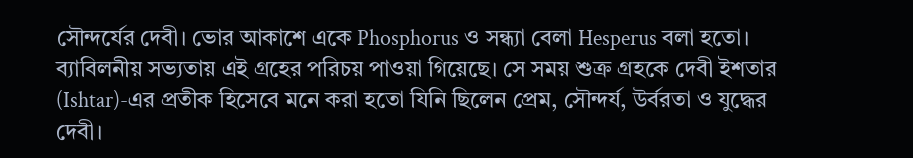সৌন্দর্যের দেবী। ভোর আকাশে একে Phosphorus ও সন্ধ্যা বেলা Hesperus বলা হতো।
ব্যাবিলনীয় সভ্যতায় এই গ্রহের পরিচয় পাওয়া গিয়েছে। সে সময় শুক্র গ্রহকে দেবী ইশতার (Ishtar)-এর প্রতীক হিসেবে মনে করা হতো যিনি ছিলেন প্রেম, সৌন্দর্য, উর্বরতা ও যুদ্ধের দেবী।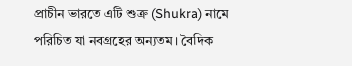প্রাচীন ভারতে এটি শুক্র (Shukra) নামে পরিচিত যা নবগ্রহের অন্যতম। বৈদিক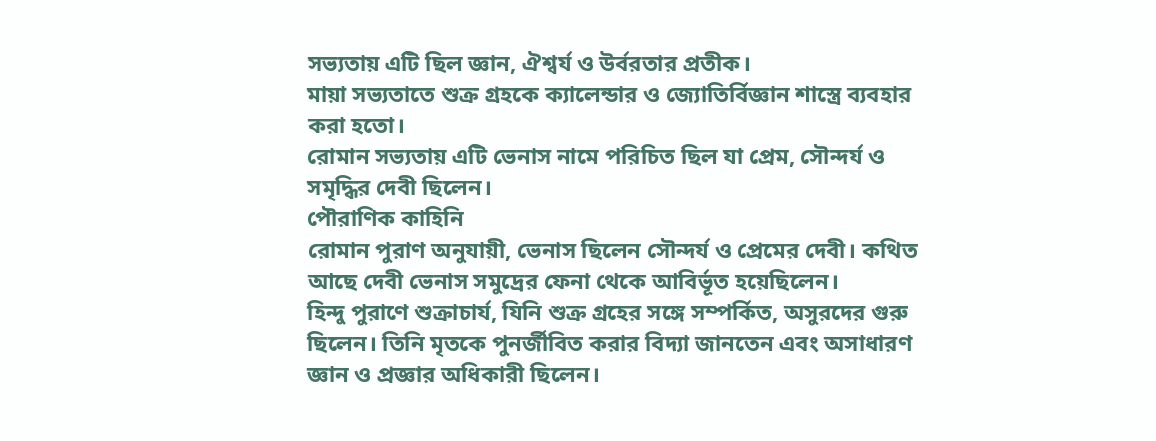সভ্যতায় এটি ছিল জ্ঞান, ঐশ্বর্য ও উর্বরতার প্রতীক।
মায়া সভ্যতাতে শুক্র গ্রহকে ক্যালেন্ডার ও জ্যোতির্বিজ্ঞান শাস্ত্রে ব্যবহার করা হতো।
রোমান সভ্যতায় এটি ভেনাস নামে পরিচিত ছিল যা প্রেম, সৌন্দর্য ও সমৃদ্ধির দেবী ছিলেন।
পৌরাণিক কাহিনি
রোমান পুরাণ অনুযায়ী, ভেনাস ছিলেন সৌন্দর্য ও প্রেমের দেবী। কথিত আছে দেবী ভেনাস সমুদ্রের ফেনা থেকে আবির্ভূত হয়েছিলেন।
হিন্দু পুরাণে শুক্রাচার্য, যিনি শুক্র গ্রহের সঙ্গে সম্পর্কিত, অসুরদের গুরু ছিলেন। তিনি মৃতকে পুনর্জীবিত করার বিদ্যা জানতেন এবং অসাধারণ জ্ঞান ও প্রজ্ঞার অধিকারী ছিলেন।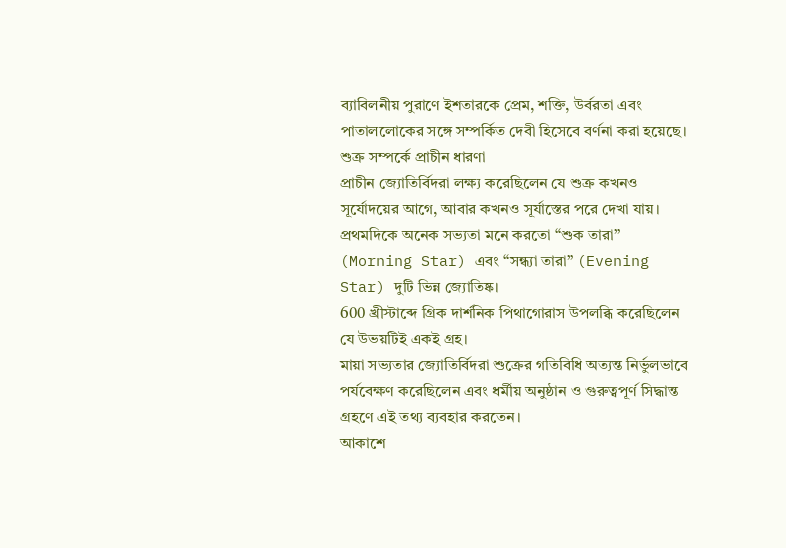ব্যাবিলনীয় পুরাণে ইশতারকে প্রেম, শক্তি, উর্বরতা এবং পাতাললোকের সঙ্গে সম্পর্কিত দেবী হিসেবে বর্ণনা করা হয়েছে।
শুক্র সম্পর্কে প্রাচীন ধারণা
প্রাচীন জ্যোতির্বিদরা লক্ষ্য করেছিলেন যে শুক্র কখনও সূর্যোদয়ের আগে, আবার কখনও সূর্যাস্তের পরে দেখা যায়। প্রথমদিকে অনেক সভ্যতা মনে করতো “শুক তারা” (Morning Star) এবং “সন্ধ্যা তারা” (Evening Star) দুটি ভিন্ন জ্যোতিষ্ক।
600 খ্রীস্টাব্দে গ্রিক দার্শনিক পিথাগোরাস উপলব্ধি করেছিলেন যে উভয়টিই একই গ্রহ।
মায়া সভ্যতার জ্যোতির্বিদরা শুক্রের গতিবিধি অত্যন্ত নির্ভুলভাবে পর্যবেক্ষণ করেছিলেন এবং ধর্মীয় অনুষ্ঠান ও গুরুত্বপূর্ণ সিদ্ধান্ত গ্রহণে এই তথ্য ব্যবহার করতেন।
আকাশে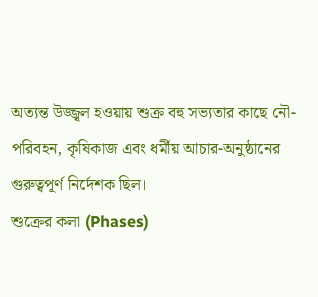অত্যন্ত উজ্জ্বল হওয়ায় শুক্র বহু সভ্যতার কাছে নৌ-পরিবহন, কৃষিকাজ এবং ধর্মীয় আচার-অনুষ্ঠানের গুরুত্বপূর্ণ নির্দেশক ছিল।
শুক্রের কলা (Phases)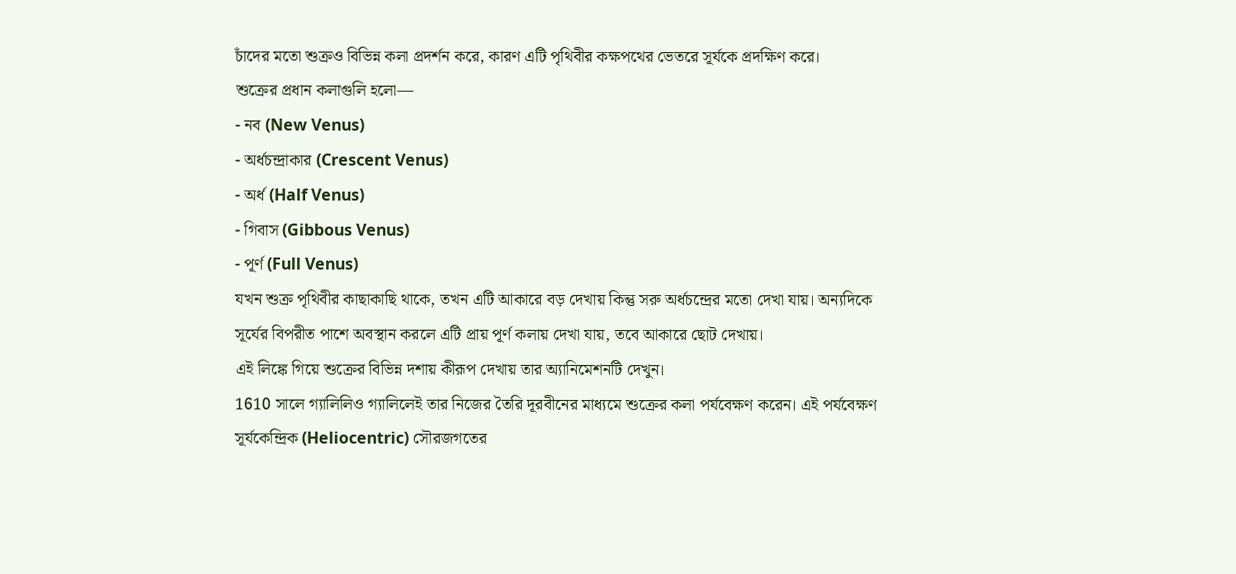চাঁদের মতো শুক্রও বিভিন্ন কলা প্রদর্শন করে, কারণ এটি পৃথিবীর কক্ষপথের ভেতরে সূর্যকে প্রদক্ষিণ করে।
শুক্রের প্রধান কলাগুলি হলো—
- নব (New Venus)
- অর্ধচন্দ্রাকার (Crescent Venus)
- অর্ধ (Half Venus)
- গিবাস (Gibbous Venus)
- পূর্ণ (Full Venus)
যখন শুক্র পৃথিবীর কাছাকাছি থাকে, তখন এটি আকারে বড় দেখায় কিন্তু সরু অর্ধচন্দ্রের মতো দেখা যায়। অন্যদিকে সূর্যের বিপরীত পাশে অবস্থান করলে এটি প্রায় পূর্ণ কলায় দেখা যায়, তবে আকারে ছোট দেখায়।
এই লিঙ্কে গিয়ে শুক্রের বিভিন্ন দশায় কীরূপ দেখায় তার অ্যানিমেশনটি দেখুন।
1610 সালে গ্যালিলিও গ্যালিলেই তার নিজের তৈরি দূরবীনের মাধ্যমে শুক্রের কলা পর্যবেক্ষণ করেন। এই পর্যবেক্ষণ সূর্যকেন্দ্রিক (Heliocentric) সৌরজগতের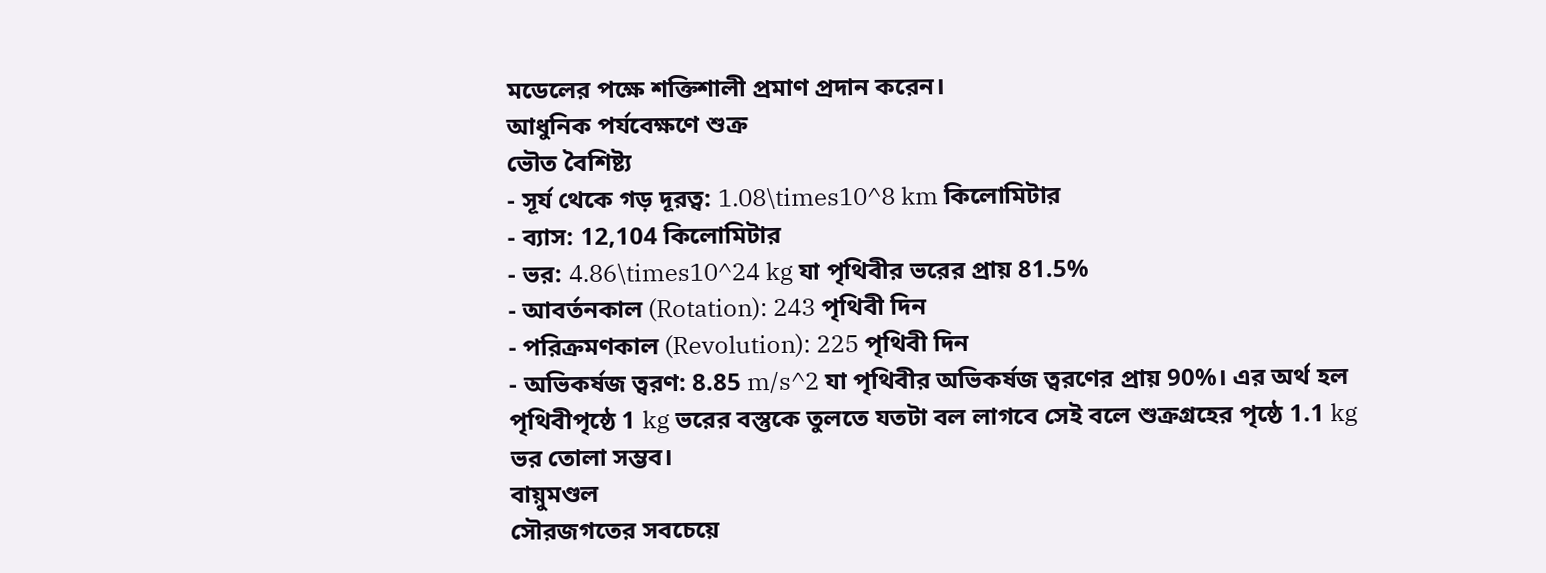মডেলের পক্ষে শক্তিশালী প্রমাণ প্রদান করেন।
আধুনিক পর্যবেক্ষণে শুক্র
ভৌত বৈশিষ্ট্য
- সূর্য থেকে গড় দূরত্ব: 1.08\times10^8 km কিলোমিটার
- ব্যাস: 12,104 কিলোমিটার
- ভর: 4.86\times10^24 kg যা পৃথিবীর ভরের প্রায় 81.5%
- আবর্তনকাল (Rotation): 243 পৃথিবী দিন
- পরিক্রমণকাল (Revolution): 225 পৃথিবী দিন
- অভিকর্ষজ ত্বরণ: 8.85 m/s^2 যা পৃথিবীর অভিকর্ষজ ত্বরণের প্রায় 90%। এর অর্থ হল পৃথিবীপৃষ্ঠে 1 kg ভরের বস্তুকে তুলতে যতটা বল লাগবে সেই বলে শুক্রগ্রহের পৃষ্ঠে 1.1 kg ভর তোলা সম্ভব।
বায়ুমণ্ডল
সৌরজগতের সবচেয়ে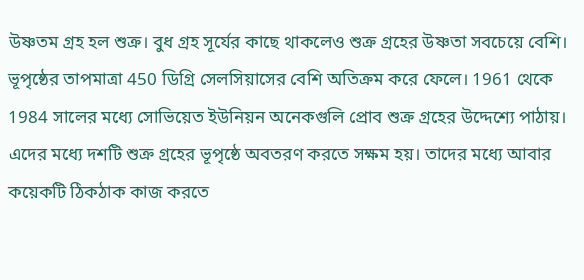উষ্ণতম গ্রহ হল শুক্র। বুধ গ্রহ সূর্যের কাছে থাকলেও শুক্র গ্রহের উষ্ণতা সবচেয়ে বেশি। ভূপৃষ্ঠের তাপমাত্রা 450 ডিগ্রি সেলসিয়াসের বেশি অতিক্রম করে ফেলে। 1961 থেকে 1984 সালের মধ্যে সোভিয়েত ইউনিয়ন অনেকগুলি প্রোব শুক্র গ্রহের উদ্দেশ্যে পাঠায়। এদের মধ্যে দশটি শুক্র গ্রহের ভূপৃষ্ঠে অবতরণ করতে সক্ষম হয়। তাদের মধ্যে আবার কয়েকটি ঠিকঠাক কাজ করতে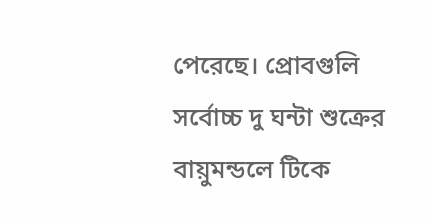পেরেছে। প্রোবগুলি সর্বোচ্চ দু ঘন্টা শুক্রের বায়ুমন্ডলে টিকে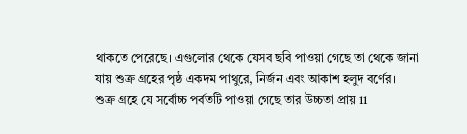থাকতে পেরেছে। এগুলোর থেকে যেসব ছবি পাওয়া গেছে তা থেকে জানা যায় শুক্র গ্রহের পৃষ্ঠ একদম পাথুরে, নির্জন এবং আকাশ হলুদ বর্ণের।
শুক্র গ্রহে যে সর্বোচ্চ পর্বতটি পাওয়া গেছে তার উচ্চতা প্রায় 11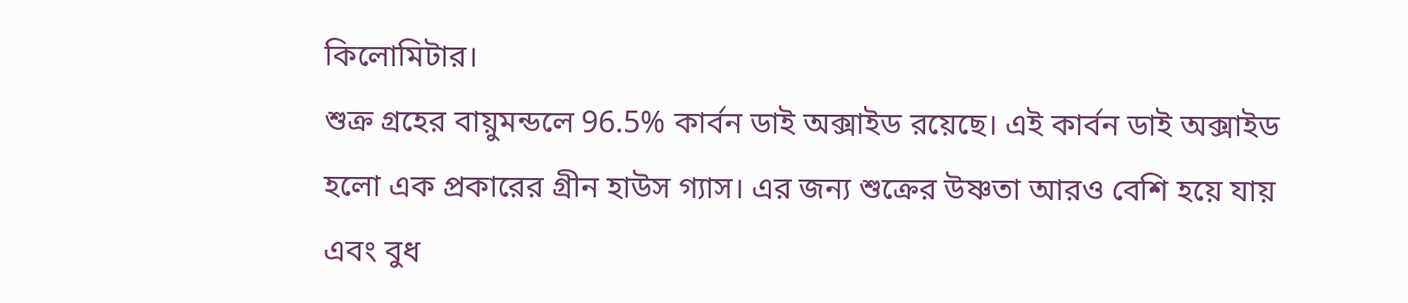কিলোমিটার।
শুক্র গ্রহের বায়ুমন্ডলে 96.5% কার্বন ডাই অক্সাইড রয়েছে। এই কার্বন ডাই অক্সাইড হলো এক প্রকারের গ্রীন হাউস গ্যাস। এর জন্য শুক্রের উষ্ণতা আরও বেশি হয়ে যায় এবং বুধ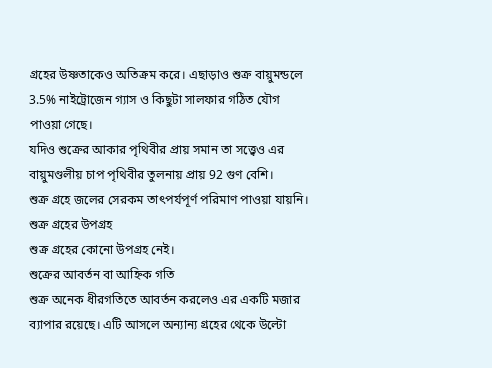গ্রহের উষ্ণতাকেও অতিক্রম করে। এছাড়াও শুক্র বায়ুমন্ডলে 3.5% নাইট্রোজেন গ্যাস ও কিছুটা সালফার গঠিত যৌগ পাওয়া গেছে।
যদিও শুক্রের আকার পৃথিবীর প্রায় সমান তা সত্ত্বেও এর বায়ুমণ্ডলীয় চাপ পৃথিবীর তুলনায় প্রায় 92 গুণ বেশি।
শুক্র গ্রহে জলের সেরকম তাৎপর্যপূর্ণ পরিমাণ পাওয়া যায়নি।
শুক্র গ্রহের উপগ্রহ
শুক্র গ্রহের কোনো উপগ্রহ নেই।
শুক্রের আবর্তন বা আহ্নিক গতি
শুক্র অনেক ধীরগতিতে আবর্তন করলেও এর একটি মজার ব্যাপার রয়েছে। এটি আসলে অন্যান্য গ্রহের থেকে উল্টো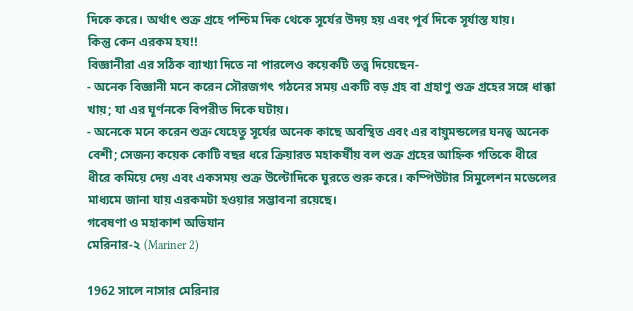দিকে করে। অর্থাৎ শুক্র গ্রহে পশ্চিম দিক থেকে সূর্যের উদয় হয় এবং পূর্ব দিকে সূর্যাস্ত যায়।
কিন্তু কেন এরকম হয!!
বিজ্ঞানীরা এর সঠিক ব্যাখ্যা দিতে না পারলেও কয়েকটি তত্ত্ব দিয়েছেন-
- অনেক বিজ্ঞানী মনে করেন সৌরজগৎ গঠনের সময় একটি বড় গ্রহ বা গ্রহাণু শুক্র গ্রহের সঙ্গে ধাক্কা খায়; যা এর ঘূর্ণনকে বিপরীত দিকে ঘটায়।
- অনেকে মনে করেন শুক্র যেহেতু সূর্যের অনেক কাছে অবস্থিত এবং এর বায়ুমন্ডলের ঘনত্ব অনেক বেশী; সেজন্য কয়েক কোটি বছর ধরে ক্রিয়ারত মহাকর্ষীয় বল শুক্র গ্রহের আহ্নিক গতিকে ধীরে ধীরে কমিয়ে দেয় এবং একসময় শুক্র উল্টোদিকে ঘুরতে শুরু করে। কম্পিউটার সিমুলেশন মডেলের মাধ্যমে জানা যায় এরকমটা হওয়ার সম্ভাবনা রয়েছে।
গবেষণা ও মহাকাশ অভিযান
মেরিনার-২ (Mariner 2)

1962 সালে নাসার মেরিনার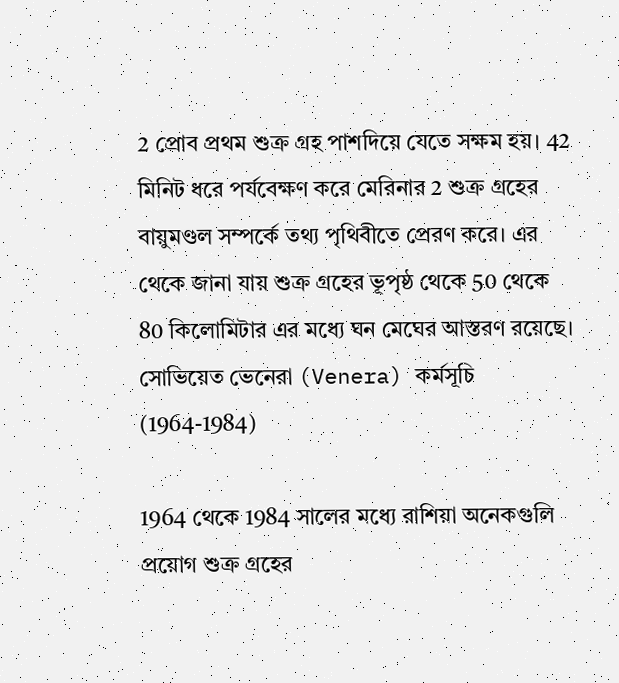2 প্রোব প্রথম শুক্র গ্রহ পাশদিয়ে যেতে সক্ষম হয়। 42 মিনিট ধরে পর্যবেক্ষণ করে মেরিনার 2 শুক্র গ্রহের বায়ুমণ্ডল সম্পর্কে তথ্য পৃথিবীতে প্রেরণ করে। এর থেকে জানা যায় শুক্র গ্রহের ভূপৃষ্ঠ থেকে 50 থেকে 80 কিলোমিটার এর মধ্যে ঘন মেঘের আস্তরণ রয়েছে।
সোভিয়েত ভেনেরা (Venera) কর্মসূচি (1964-1984)

1964 থেকে 1984 সালের মধ্যে রাশিয়া অনেকগুলি প্রয়োগ শুক্র গ্রহের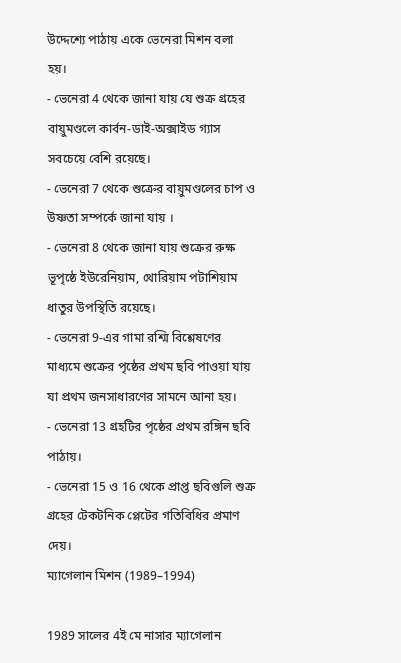উদ্দেশ্যে পাঠায় একে ভেনেরা মিশন বলা হয়।
- ভেনেরা 4 থেকে জানা যায় যে শুক্র গ্রহের বায়ুমণ্ডলে কার্বন-ডাই-অক্সাইড গ্যাস সবচেয়ে বেশি রয়েছে।
- ভেনেরা 7 থেকে শুক্রের বায়ুমণ্ডলের চাপ ও উষ্ণতা সম্পর্কে জানা যায় ।
- ভেনেরা 8 থেকে জানা যায় শুক্রের রুক্ষ ভূপৃষ্ঠে ইউরেনিয়াম, থোরিয়াম পটাশিয়াম ধাতুর উপস্থিতি রয়েছে।
- ভেনেরা 9-এর গামা রশ্মি বিশ্লেষণের মাধ্যমে শুক্রের পৃষ্ঠের প্রথম ছবি পাওয়া যায় যা প্রথম জনসাধারণের সামনে আনা হয়।
- ভেনেরা 13 গ্রহটির পৃষ্ঠের প্রথম রঙ্গিন ছবি পাঠায়।
- ভেনেরা 15 ও 16 থেকে প্রাপ্ত ছবিগুলি শুক্র গ্রহের টেকটনিক প্লেটের গতিবিধির প্রমাণ দেয়।
ম্যাগেলান মিশন (1989–1994)

1989 সালের 4ই মে নাসার ম্যাগেলান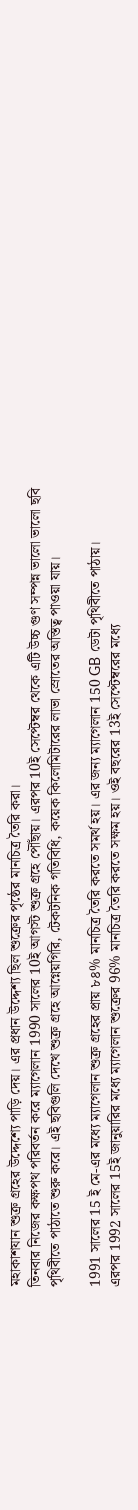মহাকাশযান শুক্র গ্রহের উদ্দেশ্যে পাড়ি দেয়। এর প্রধান উদ্দেশ্য ছিল শুক্রের পৃষ্ঠের মানচিত্র তৈরি করা।
তিনবার নিজের কক্ষপথ পরিবর্তন করে ম্যাগেলান 1990 সালের 10ই আগস্ট শুক্র গ্রহে পৌঁছায়। এরপর 10ই সেপ্টেম্বর থেকে এটি উচ্চ গুণ সম্পন্ন ভালো ভালো ছবি পৃথিবীতে পাঠাতে শুরু করে। এই ছবিগুলি দেখে শুক্র গ্রহে আগ্নেয়গিরি, টেকটনিক গতিবিধি, কয়েক কিলোমিটারের লাভা স্রোতের অস্তিত্ব পাওয়া যায়।

1991 সালের 15 ই মে-এর মধ্যে ম্যাগেলান শুক্র গ্রহের প্রায় ৮৪% মানচিত্র তৈরি করতে সমর্থ হয়। এর জন্য ম্যাগেলান 150 GB ডেটা পৃথিবীতে পাঠায়।
এরপর 1992 সালের 15ই জানুয়ারির মধ্যে ম্যাগেলান শুক্রের 96% মানচিত্র তৈরি করতে সক্ষম হয়। ওই বছরের 13ই সেপ্টেম্বরের মধ্যে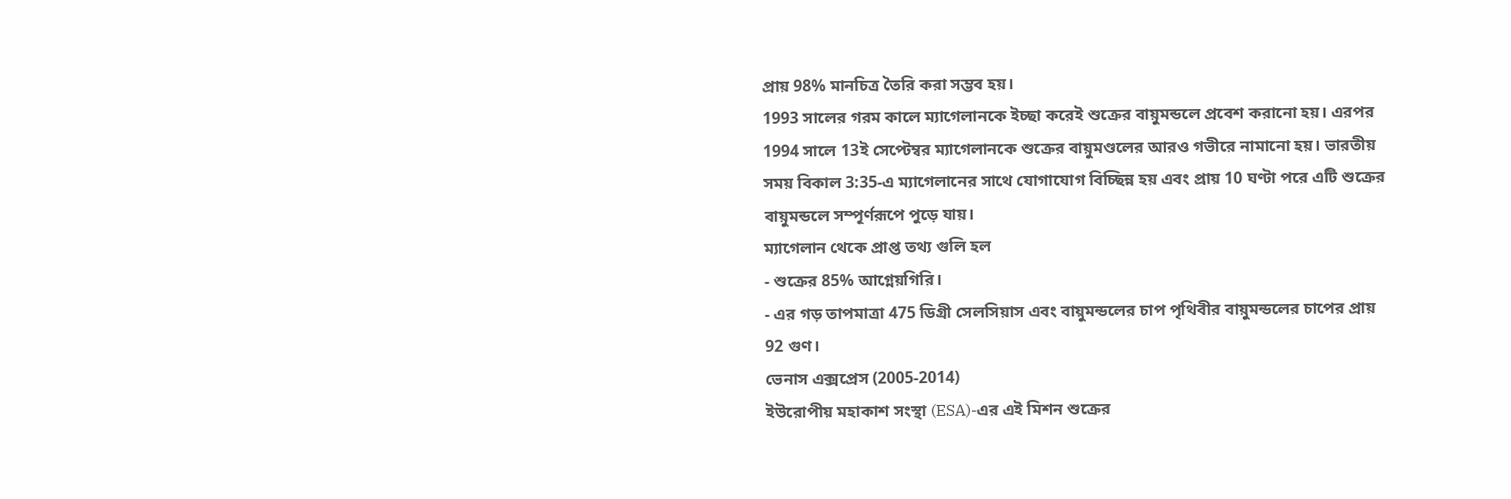প্রায় 98% মানচিত্র তৈরি করা সম্ভব হয়।
1993 সালের গরম কালে ম্যাগেলানকে ইচ্ছা করেই শুক্রের বায়ুমন্ডলে প্রবেশ করানো হয়। এরপর 1994 সালে 13ই সেপ্টেম্বর ম্যাগেলানকে শুক্রের বায়ুমণ্ডলের আরও গভীরে নামানো হয়। ভারতীয় সময় বিকাল 3:35-এ ম্যাগেলানের সাথে যোগাযোগ বিচ্ছিন্ন হয় এবং প্রায় 10 ঘণ্টা পরে এটি শুক্রের বায়ুমন্ডলে সম্পূর্ণরূপে পুড়ে যায়।
ম্যাগেলান থেকে প্রাপ্ত তথ্য গুলি হল
- শুক্রের 85% আগ্নেয়গিরি।
- এর গড় তাপমাত্রা 475 ডিগ্রী সেলসিয়াস এবং বায়ুমন্ডলের চাপ পৃথিবীর বায়ুমন্ডলের চাপের প্রায় 92 গুণ।
ভেনাস এক্সপ্রেস (2005-2014)
ইউরোপীয় মহাকাশ সংস্থা (ESA)-এর এই মিশন শুক্রের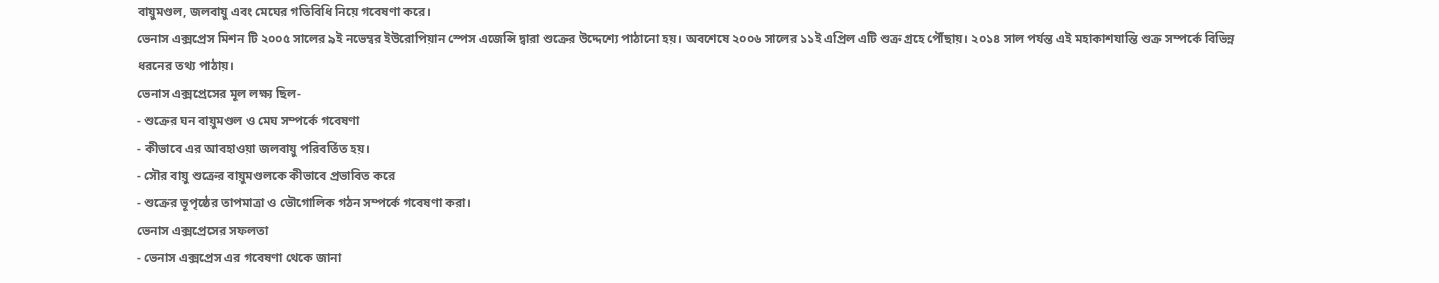বায়ুমণ্ডল, জলবায়ু এবং মেঘের গতিবিধি নিয়ে গবেষণা করে।
ভেনাস এক্সপ্রেস মিশন টি ২০০৫ সালের ৯ই নভেম্বর ইউরোপিয়ান স্পেস এজেন্সি দ্বারা শুক্রের উদ্দেশ্যে পাঠানো হয়। অবশেষে ২০০৬ সালের ১১ই এপ্রিল এটি শুক্র গ্রহে পৌঁছায়। ২০১৪ সাল পর্যন্ত এই মহাকাশযান্তি শুক্র সম্পর্কে বিভিন্ন ধরনের তথ্য পাঠায়।
ভেনাস এক্সপ্রেসের মূল লক্ষ্য ছিল-
- শুক্রের ঘন বায়ুমণ্ডল ও মেঘ সম্পর্কে গবেষণা
- কীভাবে এর আবহাওয়া জলবায়ু পরিবর্তিত হয়।
- সৌর বায়ু শুক্রের বায়ুমণ্ডলকে কীভাবে প্রভাবিত করে
- শুক্রের ভূপৃষ্ঠের তাপমাত্রা ও ভৌগোলিক গঠন সম্পর্কে গবেষণা করা।
ভেনাস এক্সপ্রেসের সফলতা
- ভেনাস এক্সপ্রেস এর গবেষণা থেকে জানা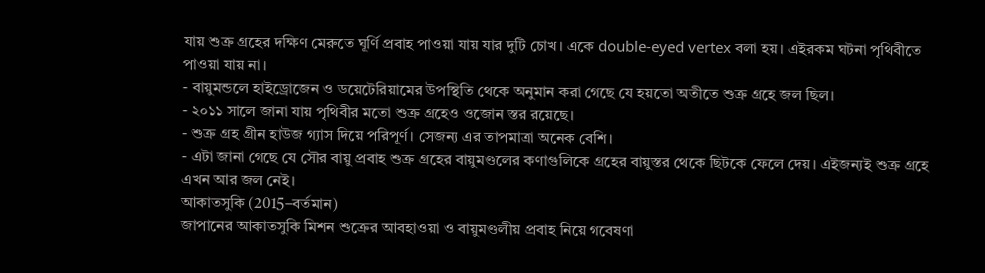যায় শুক্র গ্রহের দক্ষিণ মেরুতে ঘূর্ণি প্রবাহ পাওয়া যায় যার দুটি চোখ। একে double-eyed vertex বলা হয়। এইরকম ঘটনা পৃথিবীতে পাওয়া যায় না।
- বায়ুমন্ডলে হাইড্রোজেন ও ডয়েটেরিয়ামের উপস্থিতি থেকে অনুমান করা গেছে যে হয়তো অতীতে শুক্র গ্রহে জল ছিল।
- ২০১১ সালে জানা যায় পৃথিবীর মতো শুক্র গ্রহেও ওজোন স্তর রয়েছে।
- শুক্র গ্রহ গ্রীন হাউজ গ্যাস দিয়ে পরিপূর্ণ। সেজন্য এর তাপমাত্রা অনেক বেশি।
- এটা জানা গেছে যে সৌর বায়ু প্রবাহ শুক্র গ্রহের বায়ুমণ্ডলের কণাগুলিকে গ্রহের বায়ুস্তর থেকে ছিটকে ফেলে দেয়। এইজন্যই শুক্র গ্রহে এখন আর জল নেই।
আকাতসুকি (2015–বর্তমান)
জাপানের আকাতসুকি মিশন শুক্রের আবহাওয়া ও বায়ুমণ্ডলীয় প্রবাহ নিয়ে গবেষণা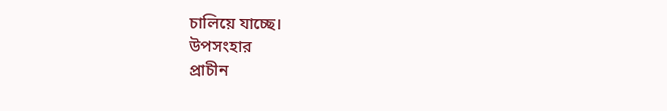চালিয়ে যাচ্ছে।
উপসংহার
প্রাচীন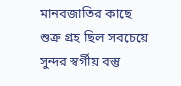মানবজাতির কাছে শুক্র গ্রহ ছিল সবচেয়ে সুন্দর স্বর্গীয় বস্তু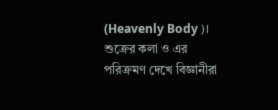(Heavenly Body )। শুক্রের কলা ও এর পরিক্রমণ দেখে বিজ্ঞানীরা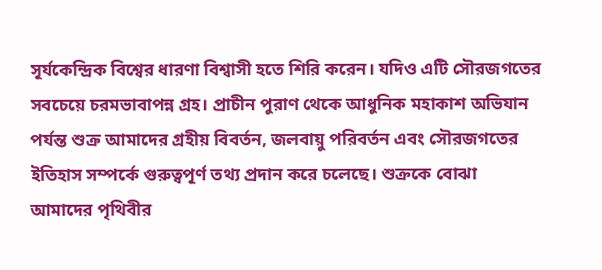সূর্যকেন্দ্রিক বিশ্বের ধারণা বিশ্বাসী হতে শিরি করেন। যদিও এটি সৌরজগতের সবচেয়ে চরমভাবাপন্ন গ্রহ। প্রাচীন পুরাণ থেকে আধুনিক মহাকাশ অভিযান পর্যন্ত শুক্র আমাদের গ্রহীয় বিবর্তন, জলবায়ু পরিবর্তন এবং সৌরজগতের ইতিহাস সম্পর্কে গুরুত্বপূর্ণ তথ্য প্রদান করে চলেছে। শুক্রকে বোঝা আমাদের পৃথিবীর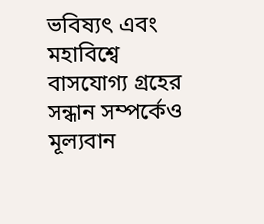ভবিষ্যৎ এবং মহাবিশ্বে বাসযোগ্য গ্রহের সন্ধান সম্পর্কেও মূল্যবান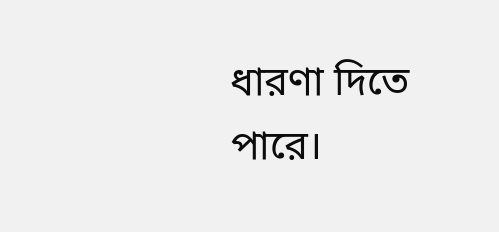ধারণা দিতে পারে।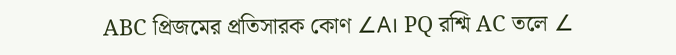ABC প্রিজমের প্রতিসারক কোণ ∠A। PQ রশ্মি AC তলে ∠